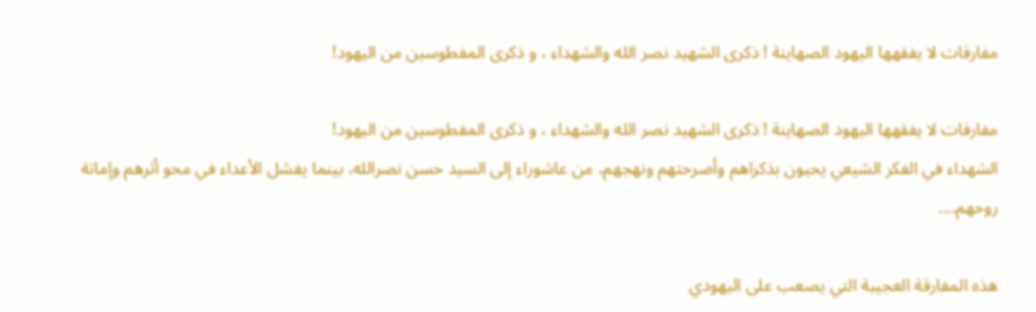مفارقات لا يفقهها اليهود الصهاينة ! ذكرى الشهيد نصر الله والشهداء ، و ذكرى المفطوسين من اليهود!

مفارقات لا يفقهها اليهود الصهاينة ! ذكرى الشهيد نصر الله والشهداء ، و ذكرى المفطوسين من اليهود!
الشهداء في الفكر الشيعي يحيون بذكراهم وأضرحتهم ونهجهم، من عاشوراء إلى السيد حسن نصرالله، بينما يفشل الأعداء في محو أثرهم وإماتة روحهم....

هذه المفارقة العجيبة التي يصعب على اليهودي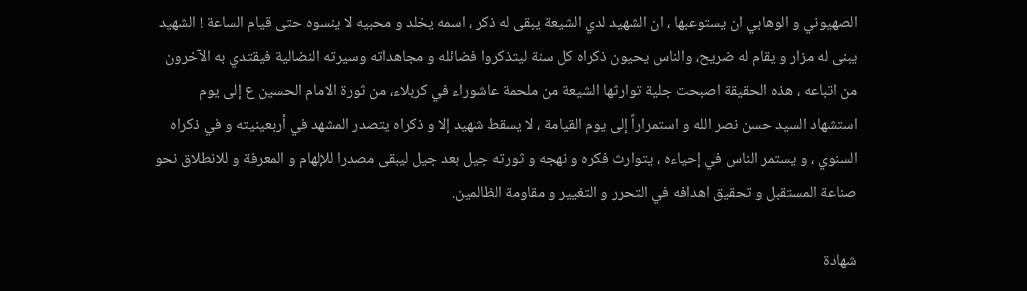الصهيوني و الوهابي ان يستوعبها ، ان الشهيد لدي الشيعة يبقى له ذكر ، اسمه يخلد و محبيه لا ينسوه حتى قيام الساعة ! الشهيد يبنى له مزار و يقام له ضريح، والناس يحيون ذكراه كل سنة ليتذكروا فضائله و مجاهداته وسيرته النضالية فيقتدي به الآخرون من اتباعه ، هذه الحقيقة اصبحت جلية توارثها الشيعة من ملحمة عاشوراء في كربلاء، من ثورة الامام الحسين ع إلى يوم استشهاد السيد حسن نصر الله و استمراراً إلى يوم القيامة ، لا يسقط شهيد إلا و ذكراه يتصدر المشهد في أربعينيته و في ذكراه السنوي ، و يستمر الناس في إحياءه ، يتوارث فكره و نهجه و ثورته جيل بعد جيل ليبقى مصدرا للإلهام و المعرفة و للانطلاق نحو صناعة المستقبل و تحقيق اهدافه في التحرر و التغيير و مقاومة الظالمين.

شهادة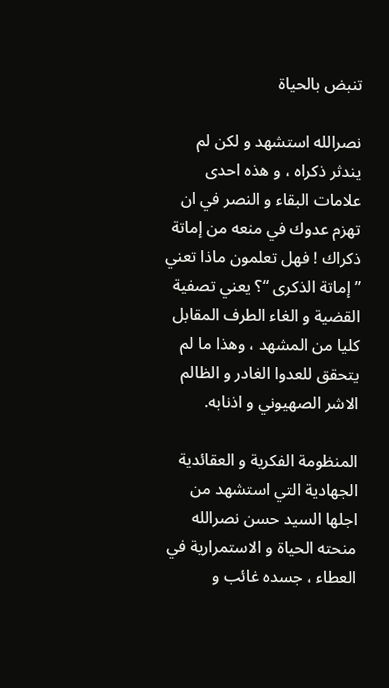تنبض بالحياة

نصرالله استشهد و لكن لم يندثر ذكراه ، و هذه احدى علامات البقاء و النصر في ان تهزم عدوك في منعه من إماتة ذكراك ! فهل تعلمون ماذا تعني ” إماتة الذكرى “؟ يعني تصفية القضية و الغاء الطرف المقابل كليا من المشهد ، وهذا ما لم يتحقق للعدوا الغادر و الظالم الاشر الصهيوني و اذنابه.

المنظومة الفكرية و العقائدية الجهادية التي استشهد من اجلها السيد حسن نصرالله منحته الحياة و الاستمرارية في العطاء ، جسده غائب و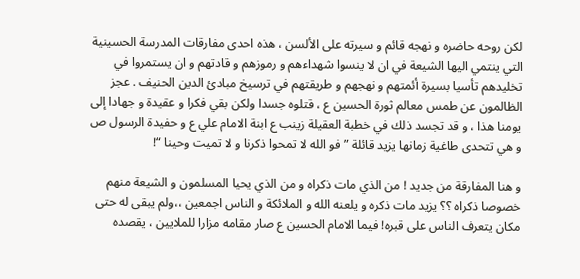لكن روحه حاضره و نهجه قائم و سيرته على الألسن ، هذه احدى مفارقات المدرسة الحسينية التي ينتمي اليها الشيعة في ان لا ينسوا شهداءهم و رموزهم و قادتهم و ان يستمروا في تخليدهم تأسيا بسيرة أئمتهم و نهجهم و طريقتهم في ترسيخ مبادئ الدين الحنيف . عجز الظالمون عن طمس معالم ثورة الحسين ع ، قتلوه جسدا ولكن بقي فكرا و عقيدة و جهادا إلى يومنا هذا ، و قد تجسد ذلك في خطبة العقيلة زينب ع ابنة الامام علي ع و حفيدة الرسول ص و هي تتحدى طاغية زمانها يزيد قائلة ” فو الله لا تمحوا ذكرنا و لا تميت وحينا “!

و هنا المفارقة من جديد ! من الذي مات ذكراه و من الذي يحيا المسلمون و الشيعة منهم خصوصا ذكراه ؟؟ يزيد مات ذكره و يلعنه الله و الملائكة و الناس اجمعين ،،ولم يبقى له حتى مكان يتعرف الناس على قبره! فيما الامام الحسين ع صار مقامه مزارا للملايين ، يقصده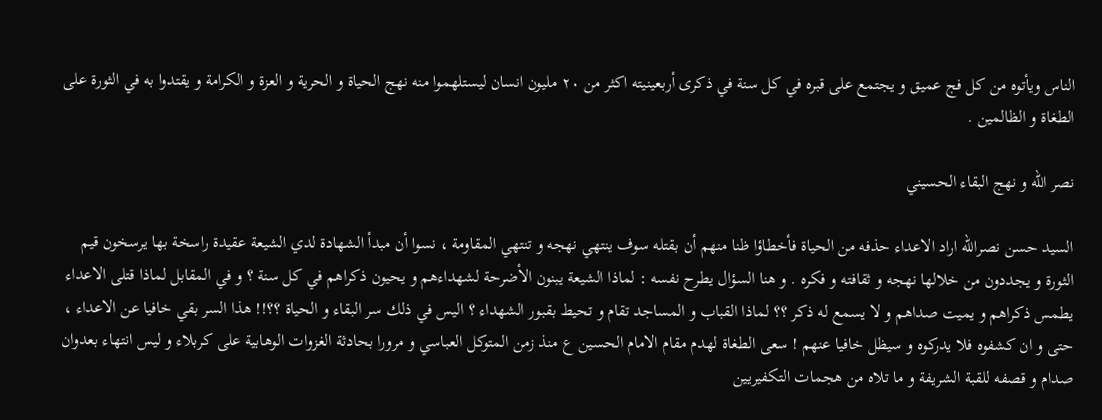الناس ويأتوه من كل فج عميق و يجتمع على قبره في كل سنة في ذكرى أربعينيته اكثر من ٢٠ مليون انسان ليستلهموا منه نهج الحياة و الحرية و العزة و الكرامة و يقتدوا به في الثورة على الطغاة و الظالمين .

نصر الله و نهج البقاء الحسيني

السيد حسن نصرالله اراد الاعداء حذفه من الحياة فأخطاؤا ظنا منهم أن بقتله سوف ينتهي نهجه و تنتهي المقاومة ، نسوا أن مبدأ الشهادة لدي الشيعة عقيدة راسخة بها يرسخون قيم الثورة و يجددون من خلالها نهجه و ثقافته و فكره . و هنا السؤال يطرح نفسه : لماذا الشيعة يبنون الأضرحة لشهداءهم و يحيون ذكراهم في كل سنة ؟ و في المقابل لماذا قتلى الاعداء يطمس ذكراهم و يميت صداهم و لا يسمع له ذكر ؟؟ لماذا القباب و المساجد تقام و تحيط بقبور الشهداء ؟ اليس في ذلك سر البقاء و الحياة ؟؟!! هذا السر بقي خافيا عن الاعداء ، حتى و ان كشفوه فلا يدركوه و سيظل خافيا عنهم ! سعى الطغاة لهدم مقام الامام الحسين ع منذ زمن المتوكل العباسي و مرورا بحادثة الغزوات الوهابية على كربلاء و ليس انتهاء بعدوان صدام و قصفه للقبة الشريفة و ما تلاه من هجمات التكفيريين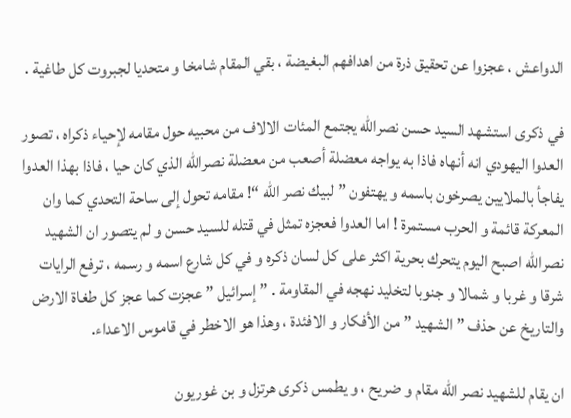الدواعش ، عجزوا عن تحقيق ذرة من اهدافهم البغيضة ، بقي المقام شامخا و متحديا لجبروت كل طاغية .

في ذكرى استشهد السيد حسن نصرالله يجتمع المئات الالاف من محبيه حول مقامه لإحياء ذكراه ، تصور العدوا اليهودي انه أنهاه فاذا به يواجه معضلة أصعب من معضلة نصرالله الذي كان حيا ، فاذا بهذا العدوا يفاجأ بالملايين يصرخون باسمه و يهتفون ” لبيك نصر الله “! مقامه تحول إلى ساحة التحدي كما وان المعركة قائمة و الحرب مستمرة ! اما العدوا فعجزه تمثل في قتله للسيد حسن و لم يتصور ان الشهيد نصرالله اصبح اليوم يتحرك بحرية اكثر على كل لسان ذكره و في كل شارع اسمه و رسمه ، ترفع الرايات شرقا و غربا و شمالا و جنوبا لتخليد نهجه في المقاومة . ” إسرائيل ” عجزت كما عجز كل طغاة الارض والتاريخ عن حذف ” الشهيد ” من الأفكار و الافئدة ، وهذا هو الاخطر في قاموس الاعداء.

ان يقام للشهيد نصر الله مقام و ضريح ، و يطمس ذكرى هرتزل و بن غوريون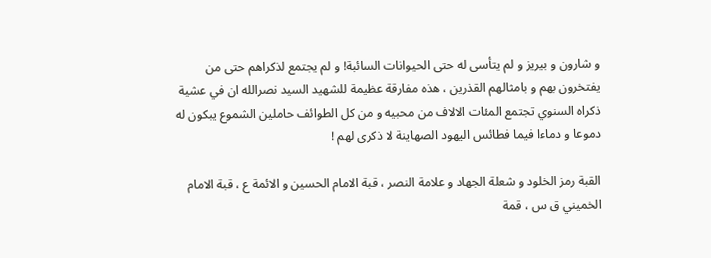و شارون و بيريز و لم يتأسى له حتى الحيوانات السائبة! و لم يجتمع لذكراهم حتى من يفتخرون بهم و بامثالهم القذرين ، هذه مفارقة عظيمة للشهيد السيد نصرالله ان في عشية ذكراه السنوي تجتمع المئات الالاف من محبيه و من كل الطوائف حاملين الشموع يبكون له دموعا و دماءا فيما فطائس اليهود الصهاينة لا ذكرى لهم !

القبة رمز الخلود و شعلة الجهاد و علامة النصر ، قبة الامام الحسين و الائمة ع ، قبة الامام الخميني ق س ، قمة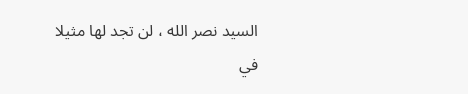السيد نصر الله ، لن تجد لها مثيلا في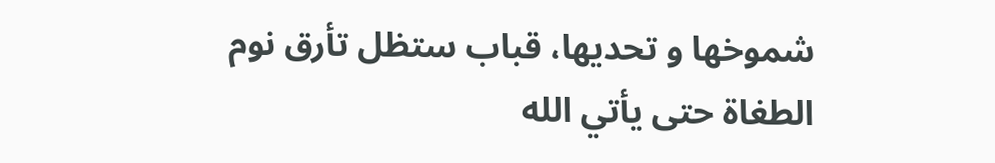شموخها و تحديها، قباب ستظل تأرق نوم الطغاة حتى يأتي الله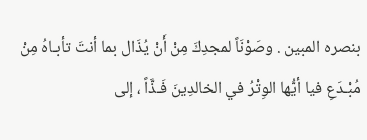بنصره المبين . وصَوْنَاً لمجدِكَ مِنْ أَنْ يُذَال بما أنتَ تأبـاهُ مِنْ مُبْـدَعِ فيا أيُّها الوِتْرُ في الخالدِينَ فَـذَّاً ، إلى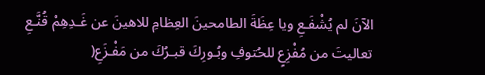الآنَ لم يُشْفَـعِ ويا عِظَةَ الطامحينَ العِظامِ للاهينَ عن غَـدِهِمْ قُنَّـعِ تعاليتَ من مُفْزِعٍ للحُتوفِ وبُـورِكَ قبـرُكَ من مَفْـزَعِ(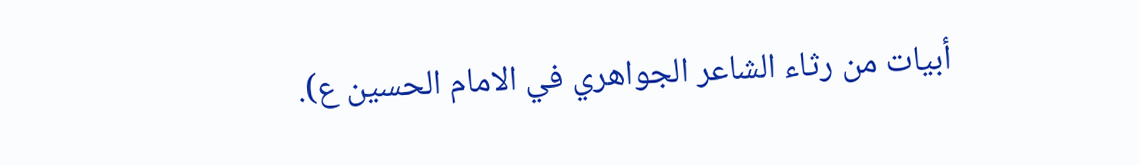أبيات من رثاء الشاعر الجواهري في الامام الحسين ع).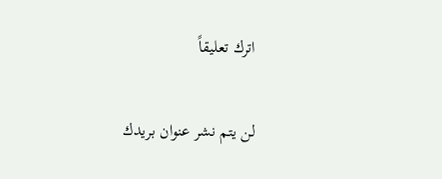اترك تعليقاً

لن يتم نشر عنوان بريدك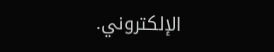الإلكتروني.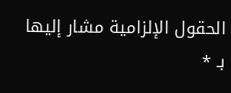الحقول الإلزامية مشار إليها بـ *